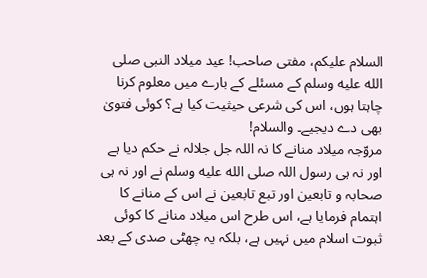السلام علیکم، مفتی صاحب! عید میلاد النبی صلى الله عليه وسلم کے مسئلے کے بارے میں معلوم کرنا چاہتا ہوں، اس کی شرعی حیثیت کیا ہے؟ کوئی فتویٰ بھی دے دیجیے۔ والسلام!
مروّجہ میلاد منانے کا نہ اللہ جل جلالہ نے حکم دیا ہے اور نہ ہی رسول اللہ صلى الله عليه وسلم نے اور نہ ہی صحابہ و تابعین اور تبع تابعین نے اس کے منانے کا اہتمام فرمایا ہے، اس طرح اس میلاد منانے کا کوئی ثبوت اسلام میں نہیں ہے، بلکہ یہ چھٹی صدی کے بعد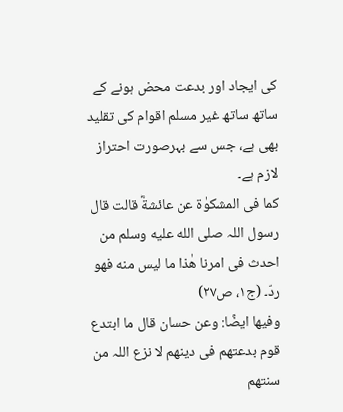کی ایجاد اور بدعت محض ہونے کے ساتھ ساتھ غیر مسلم اقوام کی تقلید بھی ہے، جس سے بہرصورت احتراز لازم ہے۔
کما فی المشکوٰۃ عن عائشةؓ قالت قال رسول اللہ صلى الله عليه وسلم من احدث فی امرنا هٰذا ما لیس منه فهو ردّ۔ (ج۱، ص۲۷)
وفیها ایضًا: وعن حسان قال ما ابتدع قوم بدعتهم فی دینهم لا نزع اللہ من سنتهم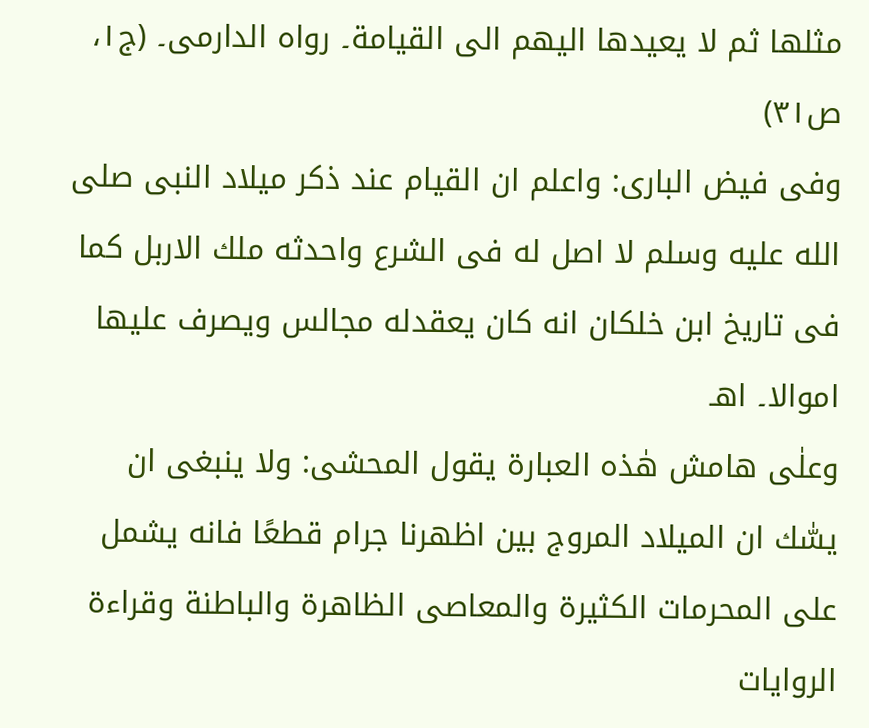مثلها ثم لا یعیدها الیهم الی القیامة۔ رواہ الدارمی۔ (ج۱، ص۳۱)
وفی فیض الباری: واعلم ان القیام عند ذکر میلاد النبی صلى الله عليه وسلم لا اصل له فی الشرع واحدثه ملك الاربل کما فی تاریخ ابن خلکان انه کان یعقدله مجالس ویصرف علیها اموالا۔ اھـ
وعلٰی هامش هٰذہ العبارة یقول المحشی: ولا ینبغی ان یسّٰك ان المیلاد المروج بین اظهرنا جرام قطعًا فانه یشمل علی المحرمات الکثیرۃ والمعاصی الظاهرۃ والباطنة وقراءۃ الروایات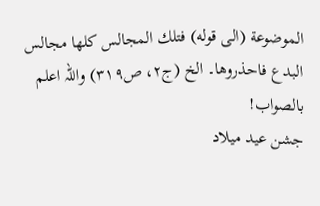الموضوعة (الی قوله) فتلك المجالس کلها مجالس البدع فاحذروها۔ الخ (ج۲، ص۳۱۹) واللہ اعلم بالصواب!
جشن عید میلاد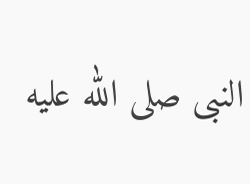النبی صلى الله عليه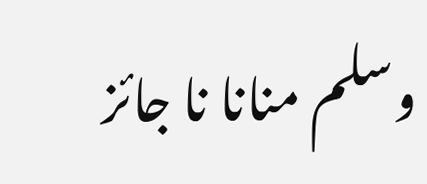وسلم منانا نا جائز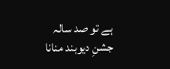ہے تو صد سالہ جشنِ دیوبند منانا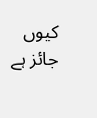کیوں جائز ہے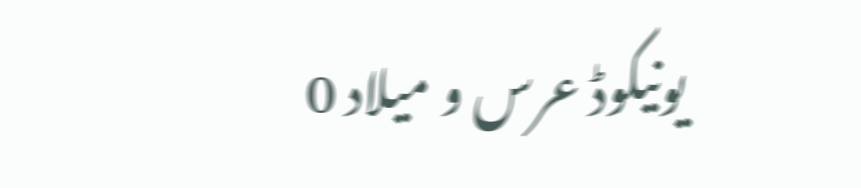یونیکوڈ عرس و میلاد 0